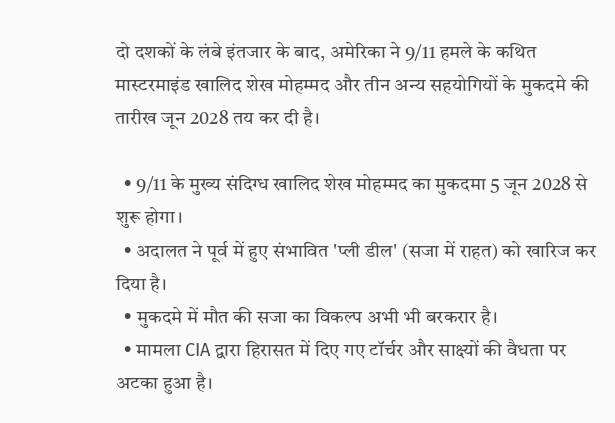दो दशकों के लंबे इंतजार के बाद, अमेरिका ने 9/11 हमले के कथित मास्टरमाइंड खालिद शेख मोहम्मद और तीन अन्य सहयोगियों के मुकदमे की तारीख जून 2028 तय कर दी है।

  • 9/11 के मुख्य संदिग्ध खालिद शेख मोहम्मद का मुकदमा 5 जून 2028 से शुरू होगा।
  • अदालत ने पूर्व में हुए संभावित 'प्ली डील' (सजा में राहत) को खारिज कर दिया है।
  • मुकदमे में मौत की सजा का विकल्प अभी भी बरकरार है।
  • मामला CIA द्वारा हिरासत में दिए गए टॉर्चर और साक्ष्यों की वैधता पर अटका हुआ है।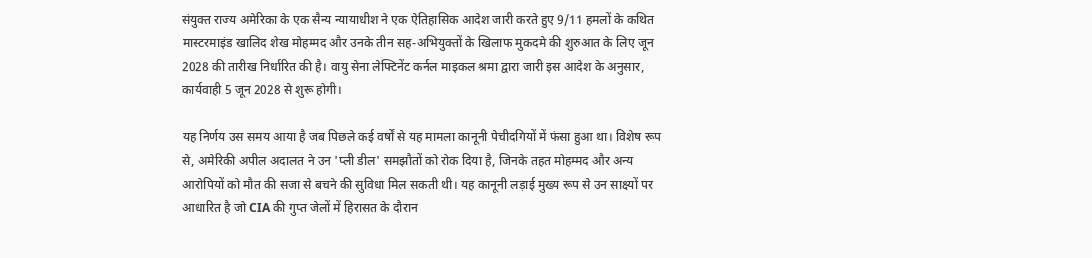संयुक्त राज्य अमेरिका के एक सैन्य न्यायाधीश ने एक ऐतिहासिक आदेश जारी करते हुए 9/11 हमलों के कथित मास्टरमाइंड खालिद शेख मोहम्मद और उनके तीन सह-अभियुक्तों के खिलाफ मुकदमे की शुरुआत के लिए जून 2028 की तारीख निर्धारित की है। वायु सेना लेफ्टिनेंट कर्नल माइकल श्रमा द्वारा जारी इस आदेश के अनुसार, कार्यवाही 5 जून 2028 से शुरू होगी।

यह निर्णय उस समय आया है जब पिछले कई वर्षों से यह मामला कानूनी पेचीदगियों में फंसा हुआ था। विशेष रूप से, अमेरिकी अपील अदालत ने उन 'प्ली डील' समझौतों को रोक दिया है, जिनके तहत मोहम्मद और अन्य आरोपियों को मौत की सजा से बचने की सुविधा मिल सकती थी। यह कानूनी लड़ाई मुख्य रूप से उन साक्ष्यों पर आधारित है जो CIA की गुप्त जेलों में हिरासत के दौरान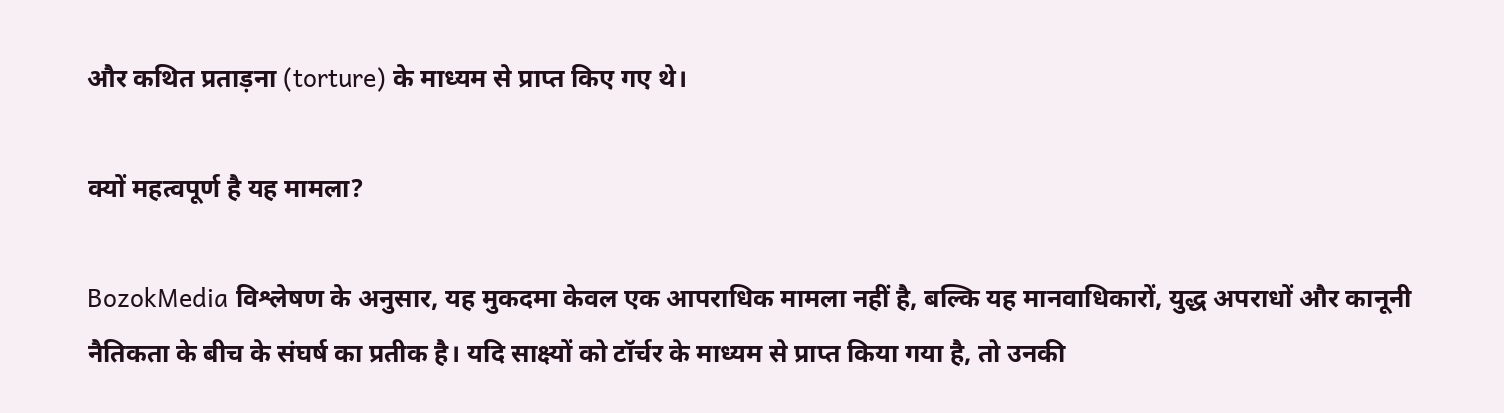और कथित प्रताड़ना (torture) के माध्यम से प्राप्त किए गए थे।

क्यों महत्वपूर्ण है यह मामला?

BozokMedia विश्लेषण के अनुसार, यह मुकदमा केवल एक आपराधिक मामला नहीं है, बल्कि यह मानवाधिकारों, युद्ध अपराधों और कानूनी नैतिकता के बीच के संघर्ष का प्रतीक है। यदि साक्ष्यों को टॉर्चर के माध्यम से प्राप्त किया गया है, तो उनकी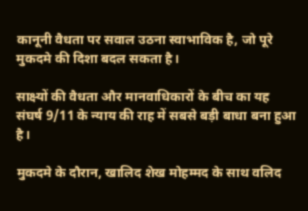कानूनी वैधता पर सवाल उठना स्वाभाविक है, जो पूरे मुकदमे की दिशा बदल सकता है।

साक्ष्यों की वैधता और मानवाधिकारों के बीच का यह संघर्ष 9/11 के न्याय की राह में सबसे बड़ी बाधा बना हुआ है।

मुकदमे के दौरान, खालिद शेख मोहम्मद के साथ वलिद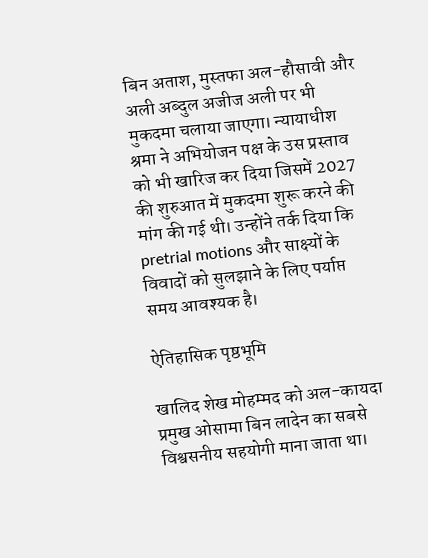बिन अताश, मुस्तफा अल-हौसावी और अली अब्दुल अजीज अली पर भी मुकदमा चलाया जाएगा। न्यायाधीश श्रमा ने अभियोजन पक्ष के उस प्रस्ताव को भी खारिज कर दिया जिसमें 2027 की शुरुआत में मुकदमा शुरू करने की मांग की गई थी। उन्होंने तर्क दिया कि pretrial motions और साक्ष्यों के विवादों को सुलझाने के लिए पर्याप्त समय आवश्यक है।

ऐतिहासिक पृष्ठभूमि

खालिद शेख मोहम्मद को अल-कायदा प्रमुख ओसामा बिन लादेन का सबसे विश्वसनीय सहयोगी माना जाता था।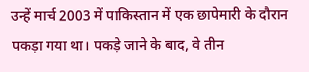उन्हें मार्च 2003 में पाकिस्तान में एक छापेमारी के दौरान पकड़ा गया था। पकड़े जाने के बाद, वे तीन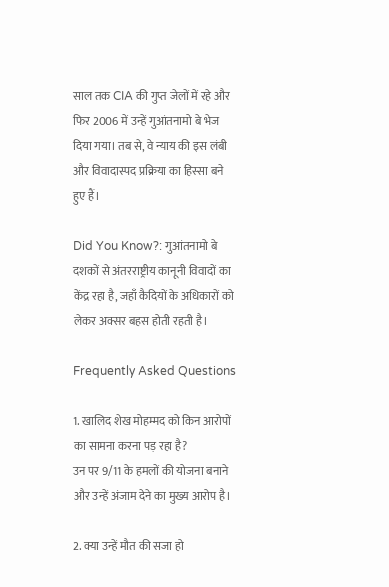साल तक CIA की गुप्त जेलों में रहे और फिर 2006 में उन्हें गुआंतनामो बे भेज दिया गया। तब से, वे न्याय की इस लंबी और विवादास्पद प्रक्रिया का हिस्सा बने हुए हैं।

Did You Know?: गुआंतनामो बे दशकों से अंतरराष्ट्रीय कानूनी विवादों का केंद्र रहा है, जहाँ कैदियों के अधिकारों को लेकर अक्सर बहस होती रहती है।

Frequently Asked Questions

1. खालिद शेख मोहम्मद को किन आरोपों का सामना करना पड़ रहा है?
उन पर 9/11 के हमलों की योजना बनाने और उन्हें अंजाम देने का मुख्य आरोप है।

2. क्या उन्हें मौत की सजा हो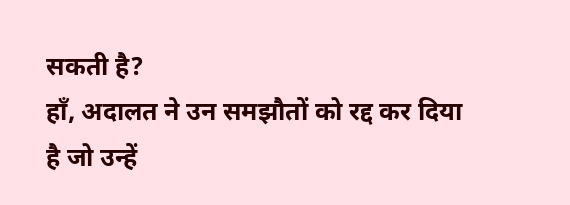सकती है?
हाँ, अदालत ने उन समझौतों को रद्द कर दिया है जो उन्हें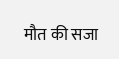मौत की सजा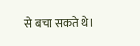से बचा सकते थे।